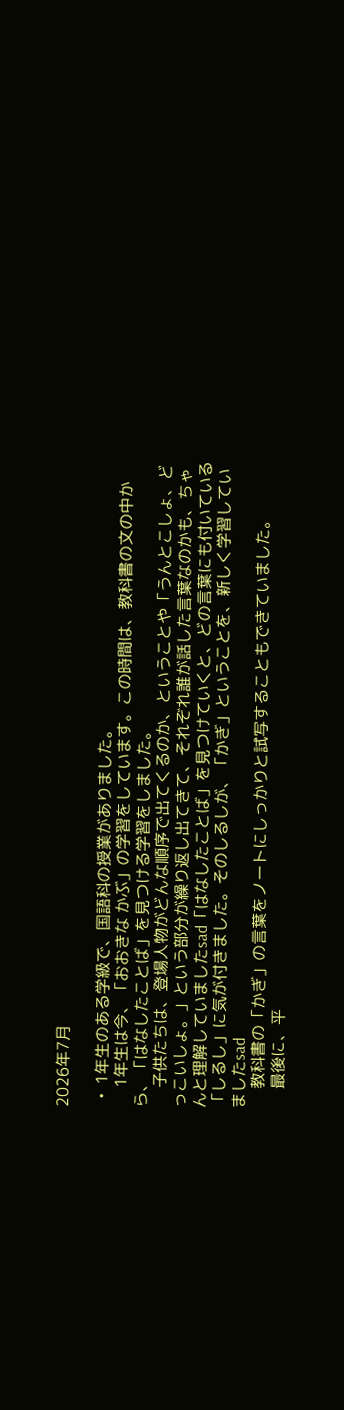2026年7月

  •  1年生のある学級で、国語科の授業がありました。
     1年生は今、「おおきな かぶ」の学習をしています。この時間は、教科書の文の中から、「はなしたことば」を見つける学習をしました。
     子供たちは、登場人物がどんな順序で出てくるのか、ということや「うんとこしょ、どっこいしょ。」という部分が繰り返し出てきて、それぞれ誰が話した言葉なのかも、ちゃんと理解していましたsad「はなしたことば」を見つけていくと、どの言葉にも付いている「しるし」に気が付きました。そのしるしが、「かぎ」ということを、新しく学習していましたsad
     教科書の「かぎ」の言葉をノートにしっかりと試写することもできていました。
     最後に、平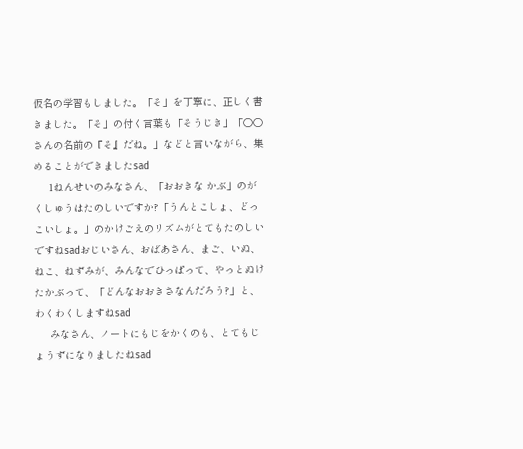仮名の学習もしました。「そ」を丁寧に、正しく書きました。「そ」の付く言葉も「そうじき」「〇〇さんの名前の『そ』だね。」などと言いながら、集めることができましたsad
     1ねんせいのみなさん、「おおきな かぶ」のがくしゅうはたのしいですか?「うんとこしょ、どっこいしょ。」のかけごえのリズムがとてもたのしいですねsadおじいさん、おばあさん、まご、いぬ、ねこ、ねずみが、みんなでひっぱって、やっとぬけたかぶって、「どんなおおきさなんだろう?」と、わくわくしますねsad
     みなさん、ノートにもじをかくのも、とてもじょうずになりましたねsad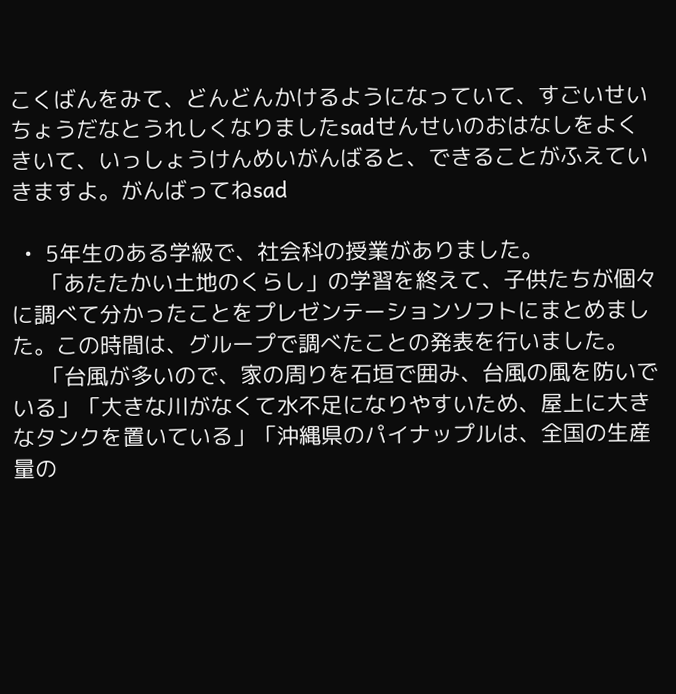こくばんをみて、どんどんかけるようになっていて、すごいせいちょうだなとうれしくなりましたsadせんせいのおはなしをよくきいて、いっしょうけんめいがんばると、できることがふえていきますよ。がんばってねsad

  •  5年生のある学級で、社会科の授業がありました。
     「あたたかい土地のくらし」の学習を終えて、子供たちが個々に調べて分かったことをプレゼンテーションソフトにまとめました。この時間は、グループで調べたことの発表を行いました。
     「台風が多いので、家の周りを石垣で囲み、台風の風を防いでいる」「大きな川がなくて水不足になりやすいため、屋上に大きなタンクを置いている」「沖縄県のパイナップルは、全国の生産量の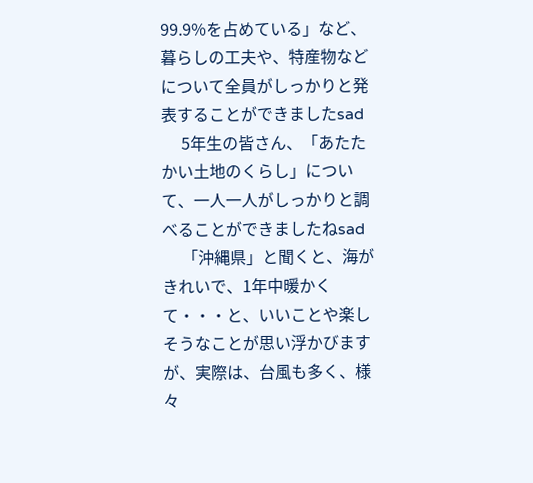99.9%を占めている」など、暮らしの工夫や、特産物などについて全員がしっかりと発表することができましたsad
     5年生の皆さん、「あたたかい土地のくらし」について、一人一人がしっかりと調べることができましたねsad
     「沖縄県」と聞くと、海がきれいで、1年中暖かくて・・・と、いいことや楽しそうなことが思い浮かびますが、実際は、台風も多く、様々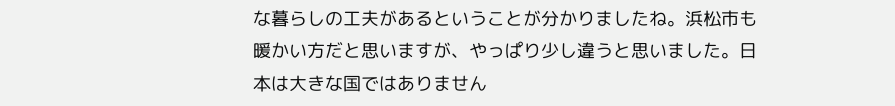な暮らしの工夫があるということが分かりましたね。浜松市も暖かい方だと思いますが、やっぱり少し違うと思いました。日本は大きな国ではありません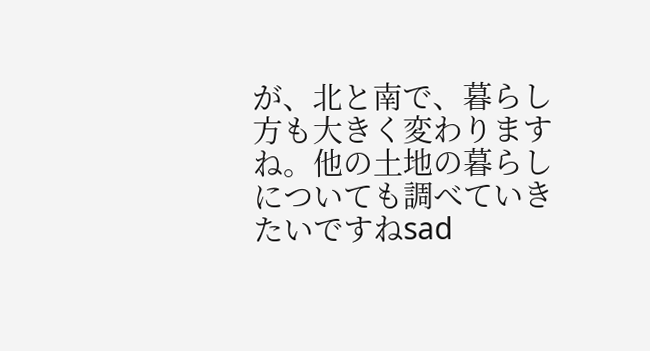が、北と南で、暮らし方も大きく変わりますね。他の土地の暮らしについても調べていきたいですねsad